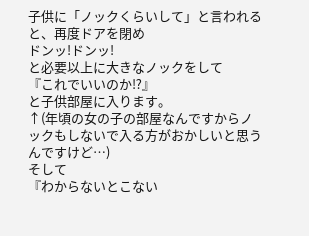子供に「ノックくらいして」と言われると、再度ドアを閉め
ドンッ!ドンッ!
と必要以上に大きなノックをして
『これでいいのか⁉』
と子供部屋に入ります。
↑(年頃の女の子の部屋なんですからノックもしないで入る方がおかしいと思うんですけど…)
そして
『わからないとこない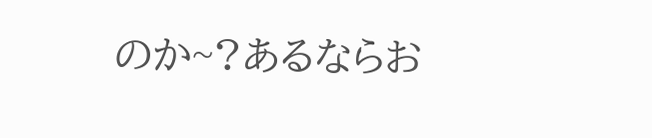のか~?あるならお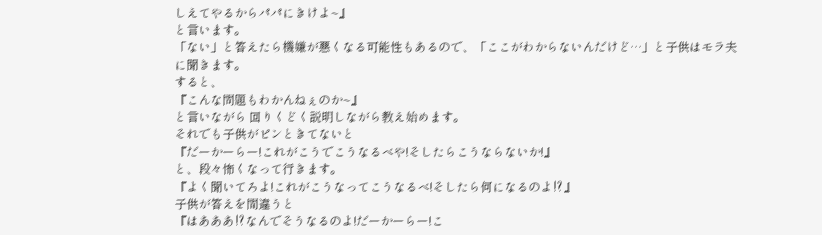しえてやるからパパにきけよ~』
と言います。
「ない」と答えたら機嫌が悪くなる可能性もあるので、「ここがわからないんだけど…」と子供はモラ夫に聞きます。
すると、
『こんな問題もわかんねぇのか~』
と言いながら 回りくどく説明しながら教え始めます。
それでも子供がピンときてないと
『だーかーらー!これがこうでこうなるべや!そしたらこうならないか!』
と、段々怖くなって行きます。
『よく聞いてろよ!これがこうなってこうなるべ!そしたら何になるのよ⁉』
子供が答えを間違うと
『はあああ⁉なんでそうなるのよ!だーかーらー!こ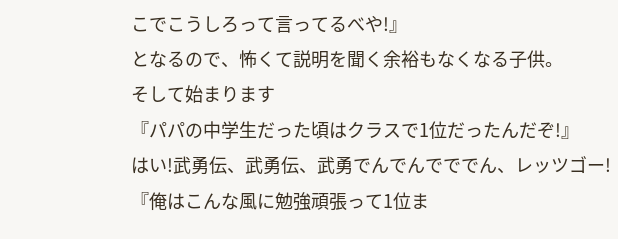こでこうしろって言ってるべや!』
となるので、怖くて説明を聞く余裕もなくなる子供。
そして始まります
『パパの中学生だった頃はクラスで1位だったんだぞ!』
はい!武勇伝、武勇伝、武勇でんでんでででん、レッツゴー!
『俺はこんな風に勉強頑張って1位ま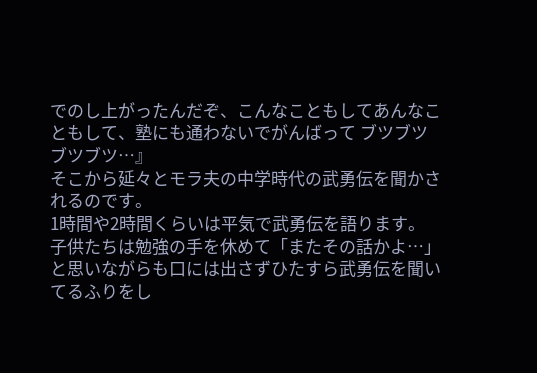でのし上がったんだぞ、こんなこともしてあんなこともして、塾にも通わないでがんばって ブツブツブツブツ…』
そこから延々とモラ夫の中学時代の武勇伝を聞かされるのです。
1時間や2時間くらいは平気で武勇伝を語ります。
子供たちは勉強の手を休めて「またその話かよ…」と思いながらも口には出さずひたすら武勇伝を聞いてるふりをし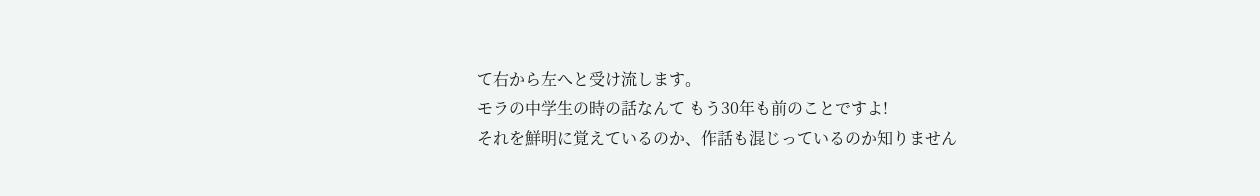て右から左へと受け流します。
モラの中学生の時の話なんて もう30年も前のことですよ!
それを鮮明に覚えているのか、作話も混じっているのか知りません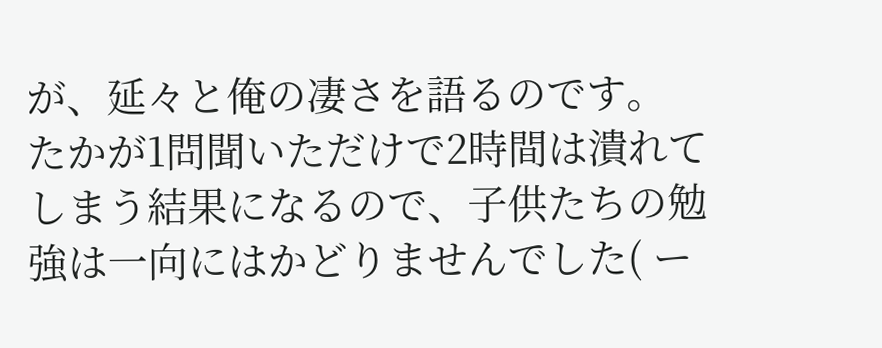が、延々と俺の凄さを語るのです。
たかが1問聞いただけで2時間は潰れてしまう結果になるので、子供たちの勉強は一向にはかどりませんでした( ー